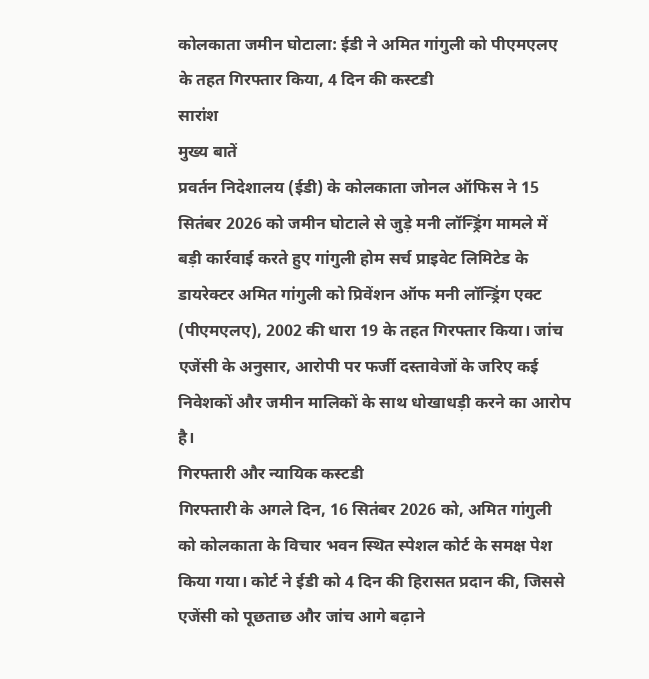कोलकाता जमीन घोटाला: ईडी ने अमित गांगुली को पीएमएलए के तहत गिरफ्तार किया, 4 दिन की कस्टडी
सारांश
मुख्य बातें
प्रवर्तन निदेशालय (ईडी) के कोलकाता जोनल ऑफिस ने 15 सितंबर 2026 को जमीन घोटाले से जुड़े मनी लॉन्ड्रिंग मामले में बड़ी कार्रवाई करते हुए गांगुली होम सर्च प्राइवेट लिमिटेड के डायरेक्टर अमित गांगुली को प्रिवेंशन ऑफ मनी लॉन्ड्रिंग एक्ट (पीएमएलए), 2002 की धारा 19 के तहत गिरफ्तार किया। जांच एजेंसी के अनुसार, आरोपी पर फर्जी दस्तावेजों के जरिए कई निवेशकों और जमीन मालिकों के साथ धोखाधड़ी करने का आरोप है।
गिरफ्तारी और न्यायिक कस्टडी
गिरफ्तारी के अगले दिन, 16 सितंबर 2026 को, अमित गांगुली को कोलकाता के विचार भवन स्थित स्पेशल कोर्ट के समक्ष पेश किया गया। कोर्ट ने ईडी को 4 दिन की हिरासत प्रदान की, जिससे एजेंसी को पूछताछ और जांच आगे बढ़ाने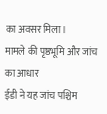का अवसर मिला।
मामले की पृष्ठभूमि और जांच का आधार
ईडी ने यह जांच पश्चिम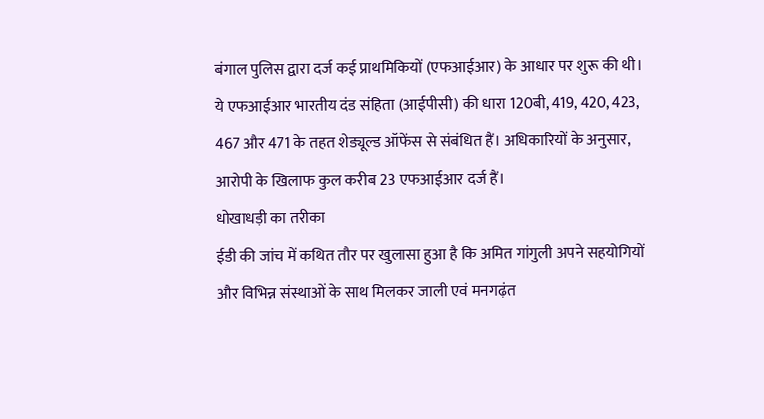बंगाल पुलिस द्वारा दर्ज कई प्राथमिकियों (एफआईआर) के आधार पर शुरू की थी। ये एफआईआर भारतीय दंड संहिता (आईपीसी) की धारा 120बी, 419, 420, 423, 467 और 471 के तहत शेड्यूल्ड ऑफेंस से संबंधित हैं। अधिकारियों के अनुसार, आरोपी के खिलाफ कुल करीब 23 एफआईआर दर्ज हैं।
धोखाधड़ी का तरीका
ईडी की जांच में कथित तौर पर खुलासा हुआ है कि अमित गांगुली अपने सहयोगियों और विभिन्न संस्थाओं के साथ मिलकर जाली एवं मनगढ़ंत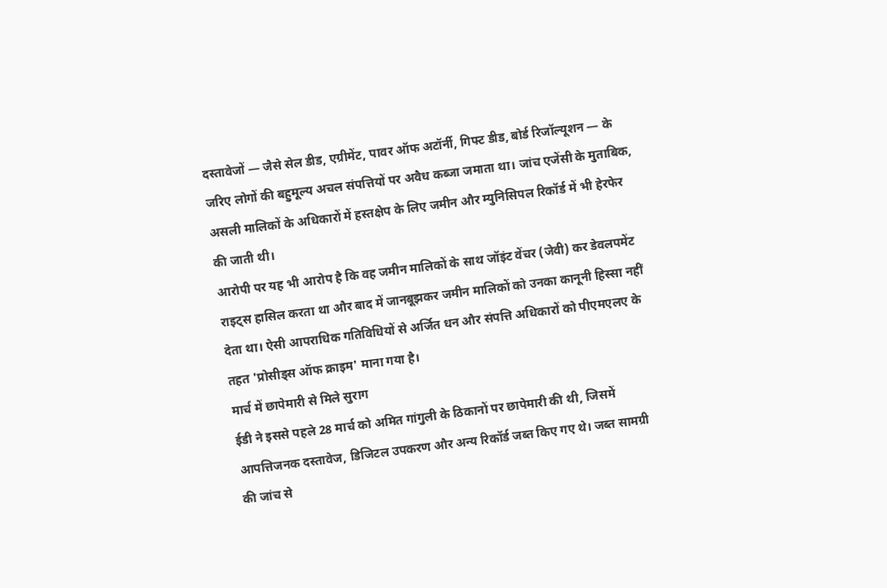दस्तावेजों — जैसे सेल डीड, एग्रीमेंट, पावर ऑफ अटॉर्नी, गिफ्ट डीड, बोर्ड रिजॉल्यूशन — के जरिए लोगों की बहुमूल्य अचल संपत्तियों पर अवैध कब्जा जमाता था। जांच एजेंसी के मुताबिक, असली मालिकों के अधिकारों में हस्तक्षेप के लिए जमीन और म्युनिसिपल रिकॉर्ड में भी हेरफेर की जाती थी।
आरोपी पर यह भी आरोप है कि वह जमीन मालिकों के साथ जॉइंट वेंचर (जेवी) कर डेवलपमेंट राइट्स हासिल करता था और बाद में जानबूझकर जमीन मालिकों को उनका कानूनी हिस्सा नहीं देता था। ऐसी आपराधिक गतिविधियों से अर्जित धन और संपत्ति अधिकारों को पीएमएलए के तहत 'प्रोसीड्स ऑफ क्राइम' माना गया है।
मार्च में छापेमारी से मिले सुराग
ईडी ने इससे पहले 28 मार्च को अमित गांगुली के ठिकानों पर छापेमारी की थी, जिसमें आपत्तिजनक दस्तावेज, डिजिटल उपकरण और अन्य रिकॉर्ड जब्त किए गए थे। जब्त सामग्री की जांच से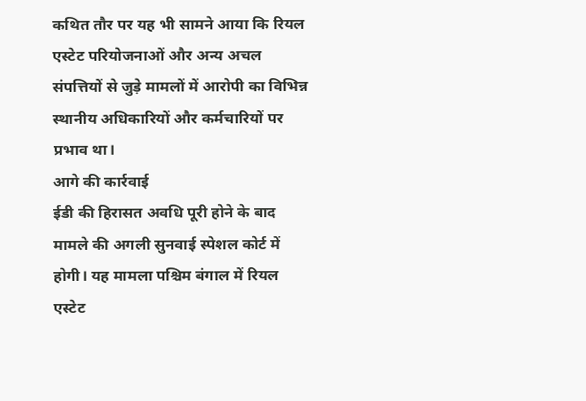कथित तौर पर यह भी सामने आया कि रियल एस्टेट परियोजनाओं और अन्य अचल संपत्तियों से जुड़े मामलों में आरोपी का विभिन्न स्थानीय अधिकारियों और कर्मचारियों पर प्रभाव था।
आगे की कार्रवाई
ईडी की हिरासत अवधि पूरी होने के बाद मामले की अगली सुनवाई स्पेशल कोर्ट में होगी। यह मामला पश्चिम बंगाल में रियल एस्टेट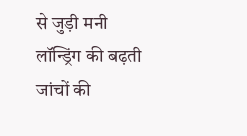से जुड़ी मनी लॉन्ड्रिंग की बढ़ती जांचों की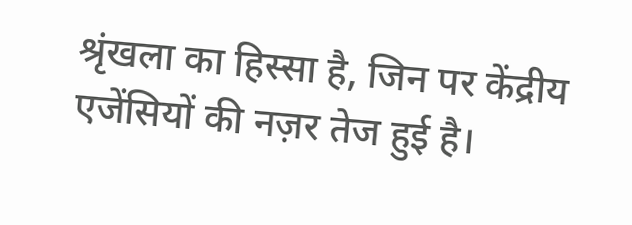श्रृंखला का हिस्सा है, जिन पर केंद्रीय एजेंसियों की नज़र तेज हुई है।